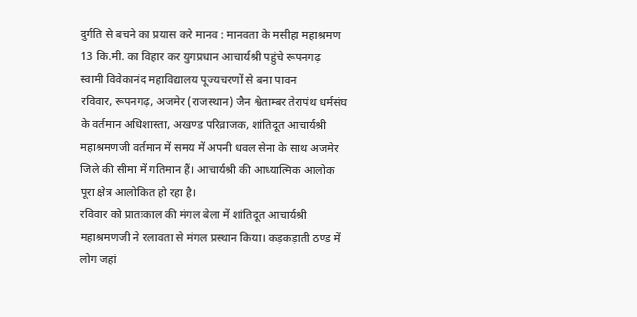दुर्गति से बचने का प्रयास करे मानव : मानवता के मसीहा महाश्रमण
13 कि.मी. का विहार कर युगप्रधान आचार्यश्री पहुंचे रूपनगढ़
स्वामी विवेकानंद महाविद्यालय पूज्यचरणों से बना पावन
रविवार, रूपनगढ़, अजमेर (राजस्थान) जैन श्वेताम्बर तेरापंथ धर्मसंघ के वर्तमान अधिशास्ता, अखण्ड परिव्राजक, शांतिदूत आचार्यश्री महाश्रमणजी वर्तमान में समय में अपनी धवल सेना के साथ अजमेर जिले की सीमा में गतिमान हैं। आचार्यश्री की आध्यात्मिक आलोक पूरा क्षेत्र आलोकित हो रहा है।
रविवार को प्रातःकाल की मंगल बेला में शांतिदूत आचार्यश्री महाश्रमणजी ने रलावता से मंगल प्रस्थान किया। कड़कड़ाती ठण्ड में लोग जहां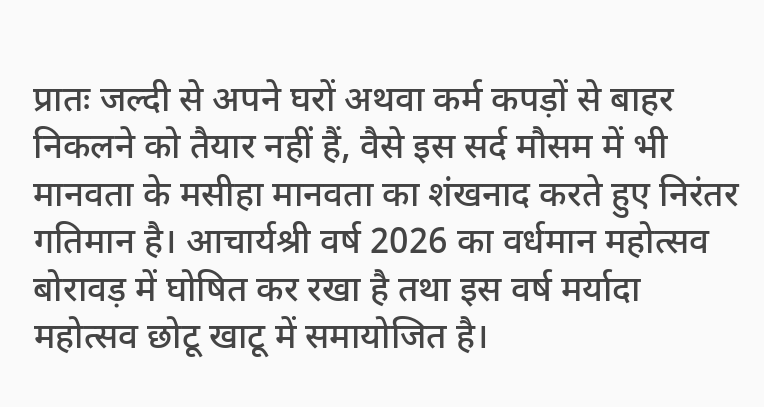प्रातः जल्दी से अपने घरों अथवा कर्म कपड़ों से बाहर निकलने को तैयार नहीं हैं, वैसे इस सर्द मौसम में भी मानवता के मसीहा मानवता का शंखनाद करते हुए निरंतर गतिमान है। आचार्यश्री वर्ष 2026 का वर्धमान महोत्सव बोरावड़ में घोषित कर रखा है तथा इस वर्ष मर्यादा महोत्सव छोटू खाटू में समायोजित है।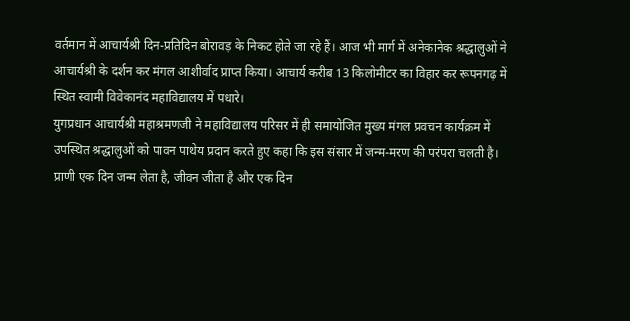वर्तमान में आचार्यश्री दिन-प्रतिदिन बोरावड़ के निकट होते जा रहे हैं। आज भी मार्ग में अनेकानेक श्रद्धालुओं ने आचार्यश्री के दर्शन कर मंगल आशीर्वाद प्राप्त किया। आचार्य करीब 13 किलोमीटर का विहार कर रूपनगढ़ में स्थित स्वामी विवेकानंद महाविद्यालय में पधारे।
युगप्रधान आचार्यश्री महाश्रमणजी ने महाविद्यालय परिसर में ही समायोजित मुख्य मंगल प्रवचन कार्यक्रम में उपस्थित श्रद्धालुओं को पावन पाथेय प्रदान करते हुए कहा कि इस संसार में जन्म-मरण की परंपरा चलती है। प्राणी एक दिन जन्म लेता है, जीवन जीता है और एक दिन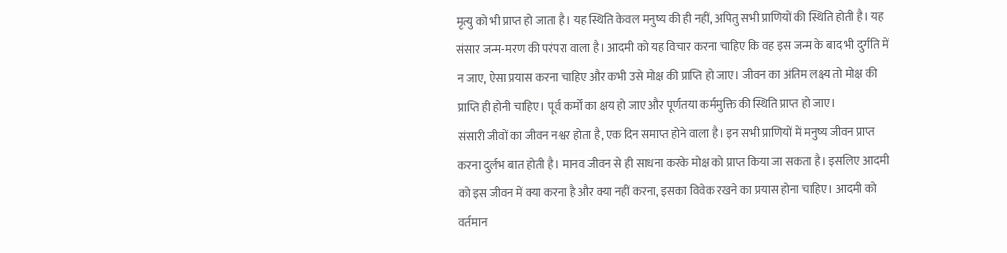मृत्यु को भी प्राप्त हो जाता है। यह स्थिति केवल मनुष्य की ही नहीं, अपितु सभी प्राणियों की स्थिति होती है। यह संसार जन्म-मरण की परंपरा वाला है। आदमी को यह विचार करना चाहिए कि वह इस जन्म के बाद भी दुर्गति में न जाए, ऐसा प्रयास करना चाहिए और कभी उसे मोक्ष की प्राप्ति हो जाए। जीवन का अंतिम लक्ष्य तो मोक्ष की प्राप्ति ही होनी चाहिए। पूर्व कर्मों का क्षय हो जाए और पूर्णतया कर्ममुक्ति की स्थिति प्राप्त हो जाए।
संसारी जीवों का जीवन नश्वर होता है, एक दिन समाप्त होने वाला है। इन सभी प्राणियों में मनुष्य जीवन प्राप्त करना दुर्लभ बात होती है। मानव जीवन से ही साधना करके मोक्ष को प्राप्त किया जा सकता है। इसलिए आदमी को इस जीवन में क्या करना है और क्या नहीं करना, इसका विवेक रखने का प्रयास होना चाहिए। आदमी को वर्तमान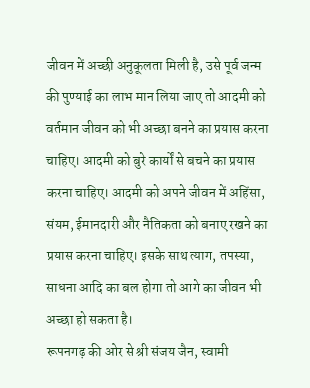जीवन में अच्छी अनुकूलता मिली है, उसे पूर्व जन्म की पुण्याई का लाभ मान लिया जाए तो आदमी को वर्तमान जीवन को भी अच्छा बनने का प्रयास करना चाहिए। आदमी को बुरे कार्यों से बचने का प्रयास करना चाहिए। आदमी को अपने जीवन में अहिंसा, संयम, ईमानदारी और नैतिकता को बनाए रखने का प्रयास करना चाहिए। इसके साथ त्याग, तपस्या, साधना आदि का बल होगा तो आगे का जीवन भी अच्छा हो सकता है।
रूपनगढ़ की ओर से श्री संजय जैन, स्वामी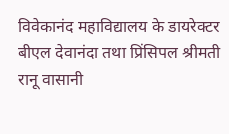विवेकानंद महाविद्यालय के डायरेक्टर बीएल देवानंदा तथा प्रिंसिपल श्रीमती रानू वासानी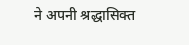ने अपनी श्रद्धासिक्त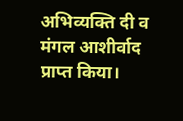अभिव्यक्ति दी व मंगल आशीर्वाद प्राप्त किया।